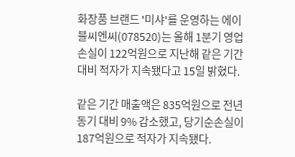화장품 브랜드 '미샤'를 운영하는 에이블씨엔씨(078520)는 올해 1분기 영업손실이 122억원으로 지난해 같은 기간 대비 적자가 지속됐다고 15일 밝혔다.

같은 기간 매출액은 835억원으로 전년 동기 대비 9% 감소했고, 당기순손실이 187억원으로 적자가 지속됐다.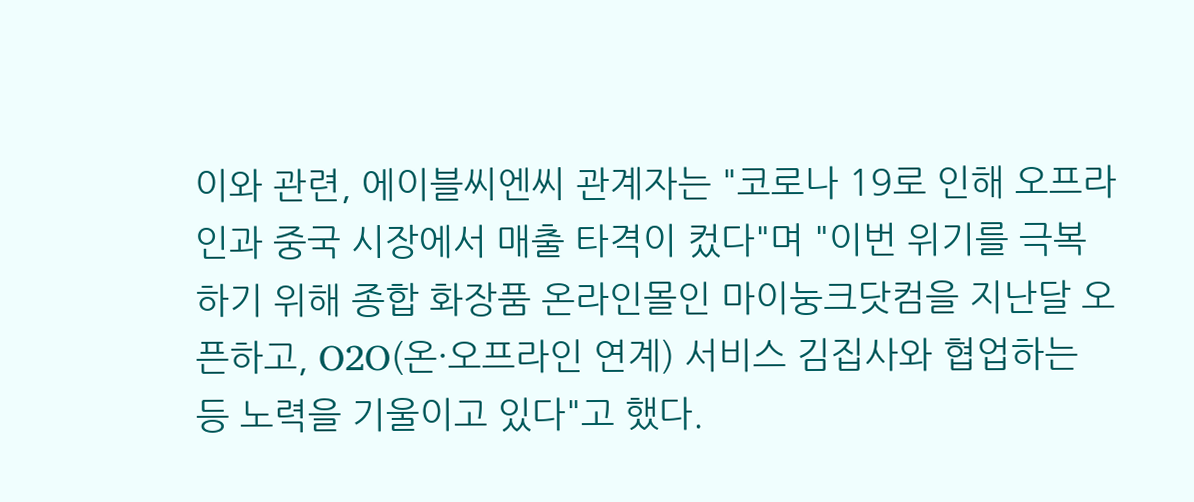이와 관련, 에이블씨엔씨 관계자는 "코로나 19로 인해 오프라인과 중국 시장에서 매출 타격이 컸다"며 "이번 위기를 극복하기 위해 종합 화장품 온라인몰인 마이눙크닷컴을 지난달 오픈하고, O2O(온·오프라인 연계) 서비스 김집사와 협업하는 등 노력을 기울이고 있다"고 했다.